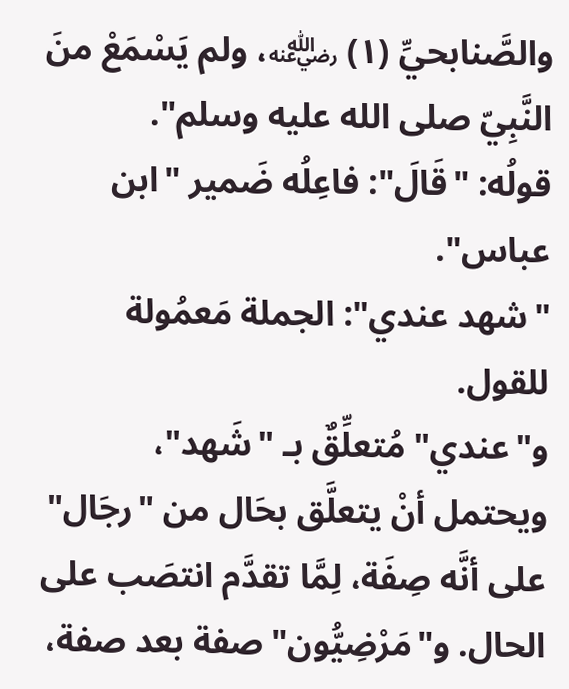والصَّنابحيِّ (١) ﵁، ولم يَسْمَعْ منَ النَّبِيّ صلى الله عليه وسلم".
قولُه: "قَالَ": فاعِلُه ضَمير "ابن عباس".
"شهد عندي": الجملة مَعمُولة للقول.
و"عندي" مُتعلِّقٌ بـ "شَهد"، ويحتمل أنْ يتعلَّق بحَال من "رجَال" على أنَّه صِفَة، لِمَّا تقدَّم انتصَب على الحال. و"مَرْضِيُّون" صفة بعد صفة،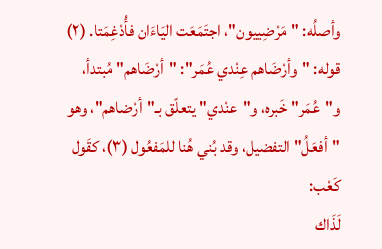وأصلُه: "مَرْضِييون"، اجتَمَعَت اليَاءَان فأُدْغِمَتا. (٢)
قوله: "وأرْضَاهم عِنْدي عُمَر": "أرْضَاهم" مُبتدأ، و"عُمَر" خَبره، و"عنْدي" يتعلّق بـ"أرْضاهم"، وهو "أفعَلُ" التفضيل، وقد بُني هُنا للمَفعُول (٣)، كقَول كَعْب:
لَذَاك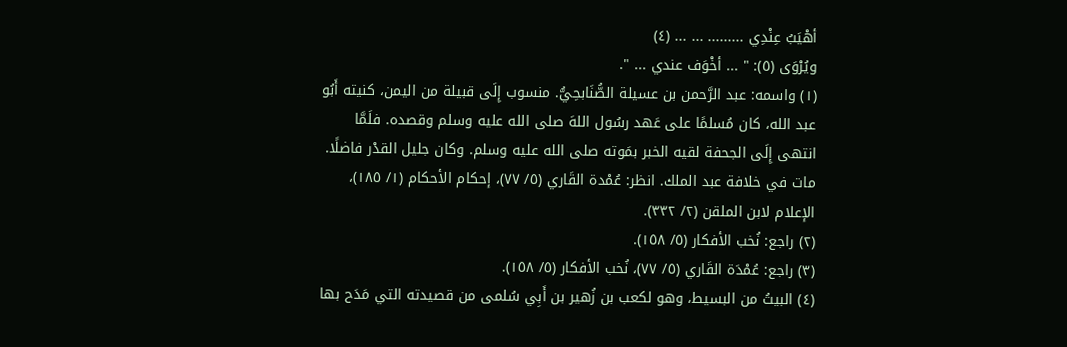أهْيَبُ عِنْدِي ......... ... ... (٤)
ويُرْوَى (٥): " ... أخْوَف عندي ... ".
(١) واسمه: عبد الرَّحمن بن عسيلة الصُّنَابحِيُّ. منسوب إِلَى قبيلة من اليمن، كنيته أَبُو عبد الله، كان مُسلمًا على عَهد رسُول اللهَ صلى الله عليه وسلم وقصده. فلَمَّا انتهى إِلَى الجحفة لقيه الخبر بمَوته صلى الله عليه وسلم. وكان جليل القدْر فاضلًا. مات في خلافة عبد الملك. انظر: عُمْدة القَاري (٥/ ٧٧)، إحكام الأحكام (١/ ١٨٥)، الإعلام لابن الملقن (٢/ ٣٣٢).
(٢) راجع: نُخب الأفكار (٥/ ١٥٨).
(٣) راجع: عُمْدَة القَاري (٥/ ٧٧)، نُخب الأفكار (٥/ ١٥٨).
(٤) البيتُ من البسيط، وهو لكعب بن زُهير بن أَبِي سُلمى من قصيدته التي مَدَح بها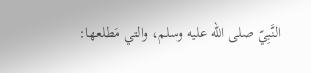النَّبِيّ صلى الله عليه وسلم، والتي مَطلعها: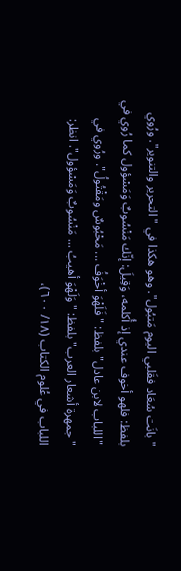"بانَت سُعَاد فقَلبي اليوم مَتبُول". وهو هكذا في "التحرير والتنوير". ورُوي بلفظ: فلهو أخوف عندي إذ أُكلمه، وَقِيلَ: إنّك مَنْسُوبٌ وَمَسْؤول كما رُوي في "اللباب لابن عادل" بلفظ: "فَلَهْوَ أخْوَفُ ... مَحْبُوسٌ ومَقْتُولُ". ورُوي في "جمهرة أشعار العرب" بلفظ: "وَلَهْوَ أهيبُ ... مَنْسُوبٌ وَمَسْؤول". انظر: اللباب في عُلوم الكتاب (١٨/ ٦٠٠)،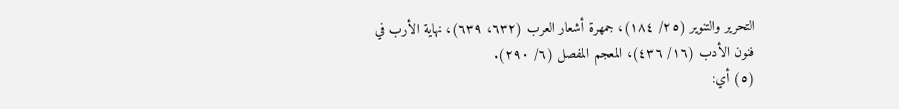التحرير والتنوير (٢٥/ ١٨٤)، جمهرة أشعار العرب (٦٣٢، ٦٣٩)، نهاية الأرب في فنون الأدب (١٦/ ٤٣٦)، المعجم المفصل (٦/ ٢٩٠).
(٥) أي: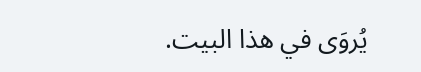يُروَى في هذا البيت.